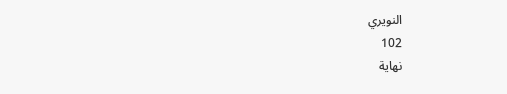النويري
102
نهاية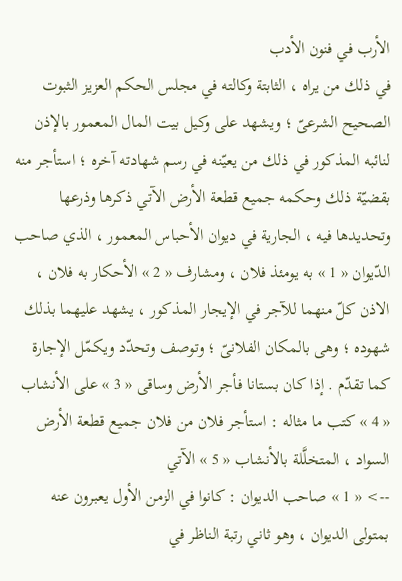الأرب في فنون الأدب
في ذلك من يراه ، الثابتة وكالته في مجلس الحكم العزيز الثبوت الصحيح الشرعىّ ؛ ويشهد على وكيل بيت المال المعمور بالإذن لنائبه المذكور في ذلك من يعيّنه في رسم شهادته آخره ؛ استأجر منه بقضيّة ذلك وحكمه جميع قطعة الأرض الآتي ذكرها وذرعها وتحديدها فيه ، الجارية في ديوان الأحباس المعمور ، الذي صاحب الدّيوان « 1 » به يومئذ فلان ، ومشارف « 2 » الأحكار به فلان ، الاذن كلّ منهما للآجر في الإيجار المذكور ، يشهد عليهما بذلك شهوده ؛ وهى بالمكان الفلانىّ ؛ وتوصف وتحدّد ويكمّل الإجارة كما تقدّم . إذا كان بستانا فأجر الأرض وساقى « 3 » على الأنشاب « 4 » كتب ما مثاله : استأجر فلان من فلان جميع قطعة الأرض السواد ، المتخلَّلة بالأنشاب « 5 » الآتي
--> « 1 » صاحب الديوان : كانوا في الزمن الأول يعبرون عنه بمتولى الديوان ، وهو ثاني رتبة الناظر في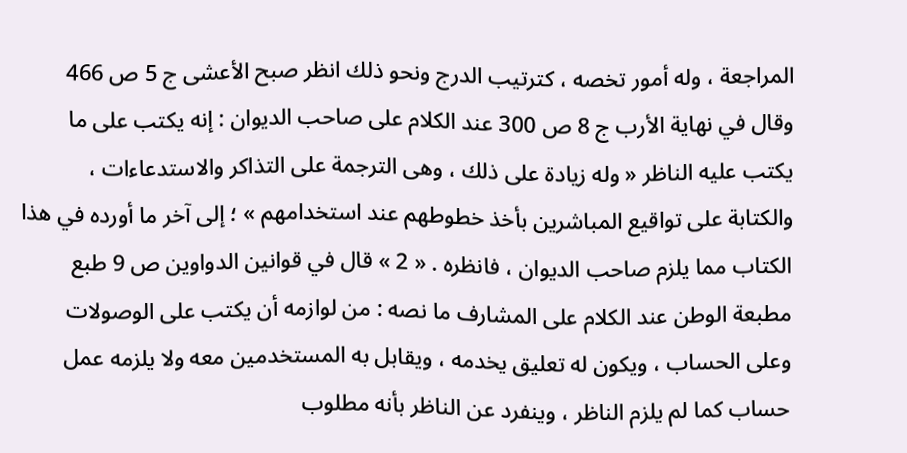المراجعة ، وله أمور تخصه ، كترتيب الدرج ونحو ذلك انظر صبح الأعشى ج 5 ص 466 وقال في نهاية الأرب ج 8 ص 300 عند الكلام على صاحب الديوان : إنه يكتب على ما يكتب عليه الناظر « وله زيادة على ذلك ، وهى الترجمة على التذاكر والاستدعاءات ، والكتابة على تواقيع المباشرين بأخذ خطوطهم عند استخدامهم » ؛ إلى آخر ما أورده في هذا الكتاب مما يلزم صاحب الديوان ، فانظره . « 2 » قال في قوانين الدواوين ص 9 طبع مطبعة الوطن عند الكلام على المشارف ما نصه : من لوازمه أن يكتب على الوصولات وعلى الحساب ، ويكون له تعليق يخدمه ، ويقابل به المستخدمين معه ولا يلزمه عمل حساب كما لم يلزم الناظر ، وينفرد عن الناظر بأنه مطلوب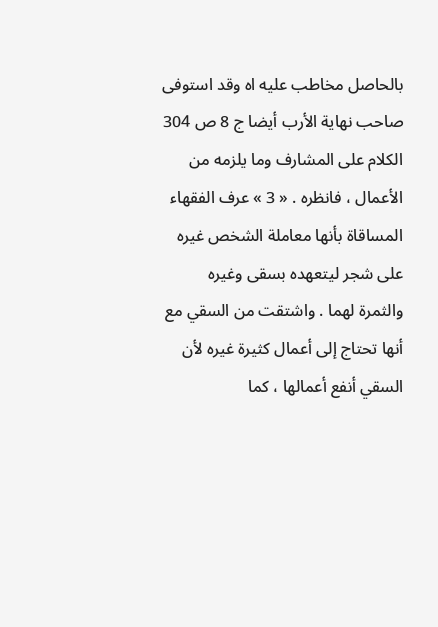بالحاصل مخاطب عليه اه وقد استوفى صاحب نهاية الأرب أيضا ج 8 ص 304 الكلام على المشارف وما يلزمه من الأعمال ، فانظره . « 3 » عرف الفقهاء المساقاة بأنها معاملة الشخص غيره على شجر ليتعهده بسقى وغيره والثمرة لهما . واشتقت من السقي مع أنها تحتاج إلى أعمال كثيرة غيره لأن السقي أنفع أعمالها ، كما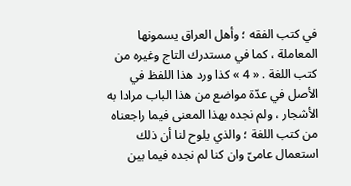في كتب الفقه ؛ وأهل العراق يسمونها المعاملة ، كما في مستدرك التاج وغيره من كتب اللغة . « 4 » كذا ورد هذا اللفظ في الأصل في عدّة مواضع من هذا الباب مرادا به الأشجار ، ولم نجده بهذا المعنى فيما راجعناه من كتب اللغة ؛ والذي يلوح لنا أن ذلك استعمال عامىّ وان كنا لم نجده فيما بين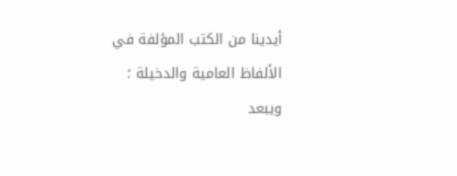أيدينا من الكتب المؤلفة في الألفاظ العامية والدخيلة ؛ ويبعد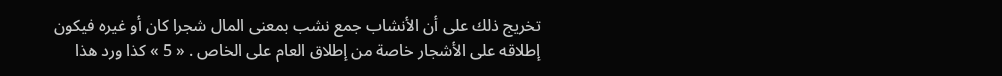تخريج ذلك على أن الأنشاب جمع نشب بمعنى المال شجرا كان أو غيره فيكون إطلاقه على الأشجار خاصة من إطلاق العام على الخاص . « 5 » كذا ورد هذا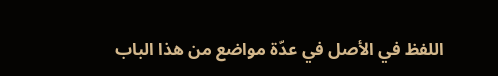اللفظ في الأصل في عدّة مواضع من هذا الباب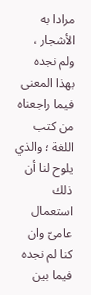مرادا به الأشجار ، ولم نجده بهذا المعنى فيما راجعناه من كتب اللغة ؛ والذي يلوح لنا أن ذلك استعمال عامىّ وان كنا لم نجده فيما بين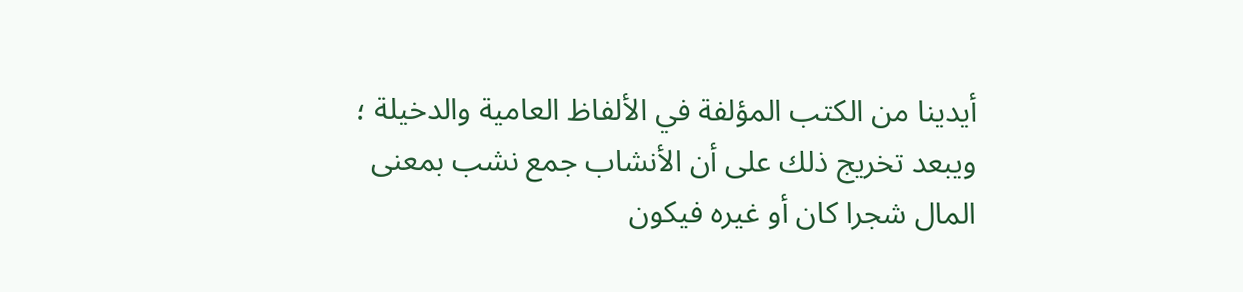أيدينا من الكتب المؤلفة في الألفاظ العامية والدخيلة ؛ ويبعد تخريج ذلك على أن الأنشاب جمع نشب بمعنى المال شجرا كان أو غيره فيكون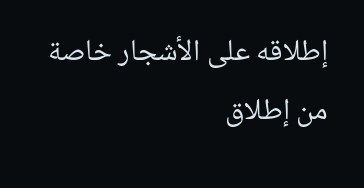إطلاقه على الأشجار خاصة من إطلاق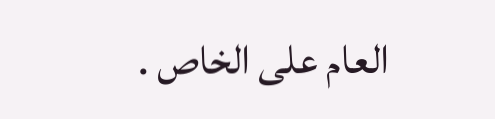العام على الخاص .